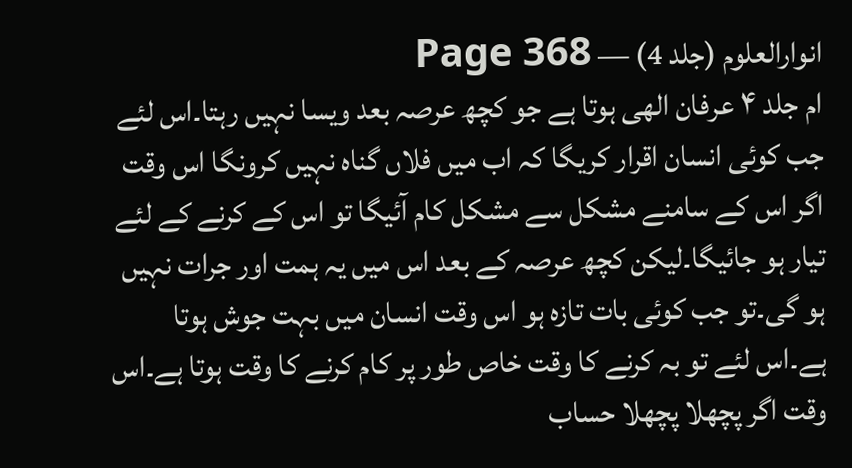انوارالعلوم (جلد 4) — Page 368
ام جلد ۴ عرفان الهی ہوتا ہے جو کچھ عرصہ بعد ویسا نہیں رہتا۔اس لئے جب کوئی انسان اقرار کریگا کہ اب میں فلاں گناہ نہیں کرونگا اس وقت اگر اس کے سامنے مشکل سے مشکل کام آئیگا تو اس کے کرنے کے لئے تیار ہو جائیگا۔لیکن کچھ عرصہ کے بعد اس میں یہ ہمت اور جرات نہیں ہو گی۔تو جب کوئی بات تازہ ہو اس وقت انسان میں بہت جوش ہوتا ہے۔اس لئے تو بہ کرنے کا وقت خاص طور پر کام کرنے کا وقت ہوتا ہے۔اس وقت اگر پچھلا پچھلا حساب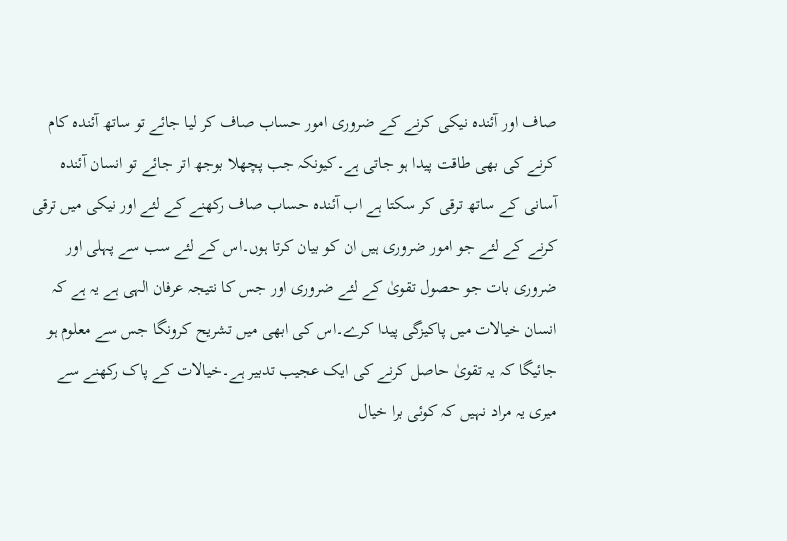صاف اور آئندہ نیکی کرنے کے ضروری امور حساب صاف کر لیا جائے تو ساتھ آئندہ کام کرنے کی بھی طاقت پیدا ہو جاتی ہے۔کیونکہ جب پچھلا بوجھ اتر جائے تو انسان آئندہ آسانی کے ساتھ ترقی کر سکتا ہے اب آئندہ حساب صاف رکھنے کے لئے اور نیکی میں ترقی کرنے کے لئے جو امور ضروری ہیں ان کو بیان کرتا ہوں۔اس کے لئے سب سے پہلی اور ضروری بات جو حصول تقویٰ کے لئے ضروری اور جس کا نتیجہ عرفان الہی ہے یہ ہے کہ انسان خیالات میں پاکیزگی پیدا کرے۔اس کی ابھی میں تشریح کرونگا جس سے معلوم ہو جائیگا کہ یہ تقویٰ حاصل کرنے کی ایک عجیب تدبیر ہے۔خیالات کے پاک رکھنے سے میری یہ مراد نہیں کہ کوئی برا خیال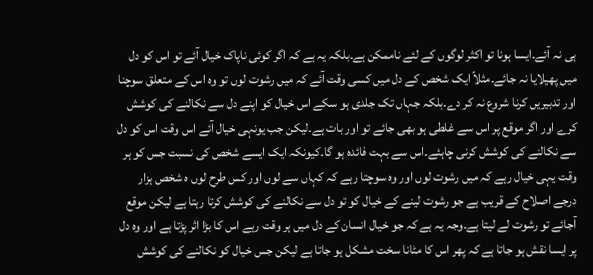ہی نہ آئے۔ایسا ہونا تو اکثر لوگوں کے لئے ناممکن ہے۔بلکہ یہ ہے کہ اگر کوئی ناپاک خیال آئے تو اس کو دل میں پھیلایا نہ جائے۔مثلاً ایک شخص کے دل میں کسی وقت آئے کہ میں رشوت لوں تو وہ اس کے متعلق سوچنا اور تدبیریں کرنا شروع نہ کر دے۔بلکہ جہاں تک جلدی ہو سکے اس خیال کو اپنے دل سے نکالنے کی کوشش کرے اور اگر موقع پر اس سے غلطی ہو بھی جائے تو اور بات ہے۔لیکن جب یونہی خیال آئے اس وقت اس کو دل سے نکالنے کی کوشش کرنی چاہئے۔اس سے بہت فائدہ ہو گا۔کیونکہ ایک ایسے شخص کی نسبت جس کو ہر وقت یہی خیال رہے کہ میں رشوت لوں اور وہ سوچتا رہے کہ کہاں سے لوں اور کس طرح لوں ہ شخص ہزار درجے اصلاح کے قریب ہے جو رشوت لینے کے خیال کو تو دل سے نکالنے کی کوشش کرتا رہتا ہے لیکن موقع آجائے تو رشوت لے لیتا ہے۔وجہ یہ ہے کہ جو خیال انسان کے دل میں ہر وقت رہے اس کا بڑا اثر پڑتا ہے اور وہ دل پر ایسا نقش ہو جاتا ہے کہ پھر اس کا مٹانا سخت مشکل ہو جاتا ہے لیکن جس خیال کو نکالنے کی کوشش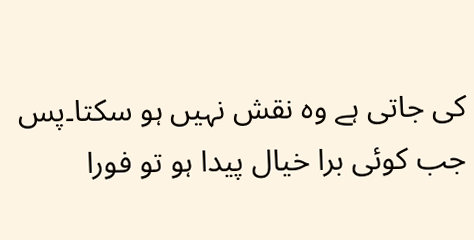کی جاتی ہے وہ نقش نہیں ہو سکتا۔پس جب کوئی برا خیال پیدا ہو تو فورا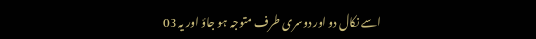اسے نکال دو اور دوسری طرف متوجہ ہو جاؤ اور یہ 03